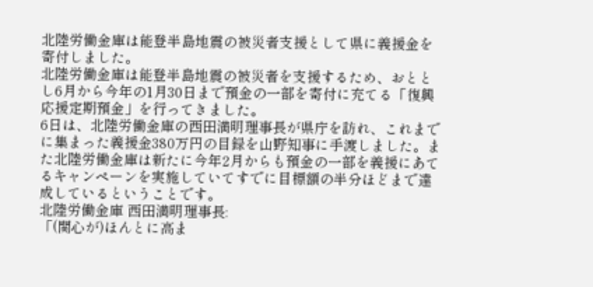北陸労働金庫は能登半島地震の被災者支援として県に義援金を寄付しました。
北陸労働金庫は能登半島地震の被災者を支援するため、おととし6月から今年の1月30日まで預金の一部を寄付に充てる「復興応援定期預金」を行ってきました。
6日は、北陸労働金庫の西田満明理事長が県庁を訪れ、これまでに集まった義援金380万円の目録を山野知事に手渡しました。また北陸労働金庫は新たに今年2月からも預金の一部を義援にあてるキャンペーンを実施していてすでに目標額の半分ほどまで達成しているということです。
北陸労働金庫 西田満明理事長:
「(関心が)ほんとに高ま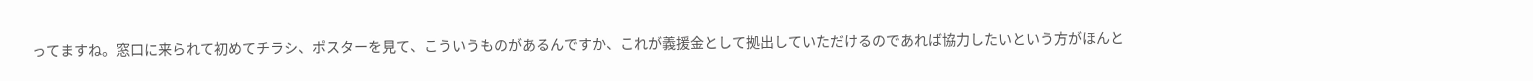ってますね。窓口に来られて初めてチラシ、ポスターを見て、こういうものがあるんですか、これが義援金として拠出していただけるのであれば協力したいという方がほんと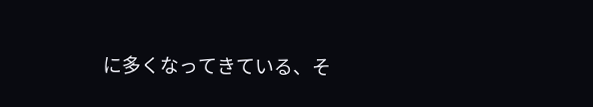に多くなってきている、そ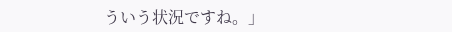ういう状況ですね。」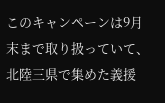このキャンペーンは9月末まで取り扱っていて、北陸三県で集めた義援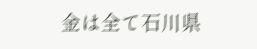金は全て石川県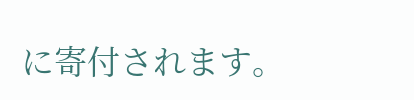に寄付されます。